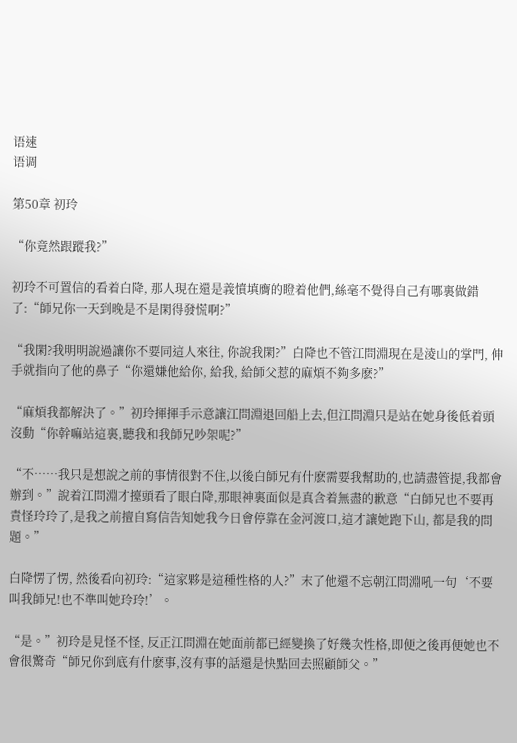语速
语调

第50章 初玲

“你竟然跟蹤我?”

初玲不可置信的看着白降, 那人現在還是義憤填膺的瞪着他們,絲毫不覺得自己有哪裏做錯了:“師兄你一天到晚是不是閑得發慌啊?”

“我閑?我明明說過讓你不要同這人來往, 你說我閑?”白降也不管江問淵現在是淩山的掌門, 伸手就指向了他的鼻子“你還嫌他給你, 給我, 給師父惹的麻煩不夠多麽?”

“麻煩我都解決了。”初玲揮揮手示意讓江問淵退回船上去,但江問淵只是站在她身後低着頭沒動“你幹嘛站這裏,聽我和我師兄吵架呢?”

“不……我只是想說之前的事情很對不住,以後白師兄有什麽需要我幫助的,也請盡管提,我都會辦到。”說着江問淵才擡頭看了眼白降,那眼神裏面似是真含着無盡的歉意“白師兄也不要再責怪玲玲了,是我之前擅自寫信告知她我今日會停靠在金河渡口,這才讓她跑下山, 都是我的問題。”

白降愣了愣, 然後看向初玲:“這家夥是這種性格的人?”末了他還不忘朝江問淵吼一句‘不要叫我師兄!也不準叫她玲玲!’。

“是。”初玲是見怪不怪, 反正江問淵在她面前都已經變換了好幾次性格,即便之後再便她也不會很驚奇“師兄你到底有什麽事,沒有事的話還是快點回去照顧師父。”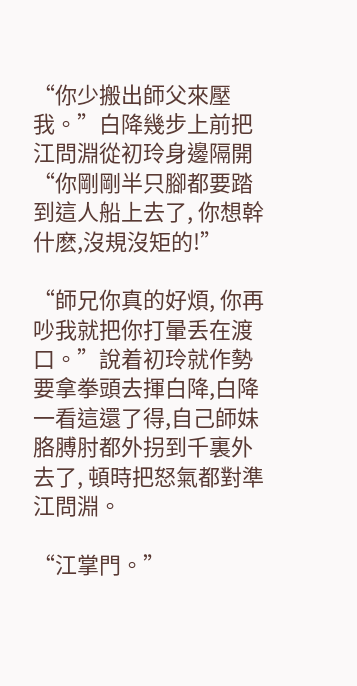“你少搬出師父來壓我。”白降幾步上前把江問淵從初玲身邊隔開“你剛剛半只腳都要踏到這人船上去了, 你想幹什麽,沒規沒矩的!”

“師兄你真的好煩, 你再吵我就把你打暈丢在渡口。”說着初玲就作勢要拿拳頭去揮白降,白降一看這還了得,自己師妹胳膊肘都外拐到千裏外去了, 頓時把怒氣都對準江問淵。

“江掌門。”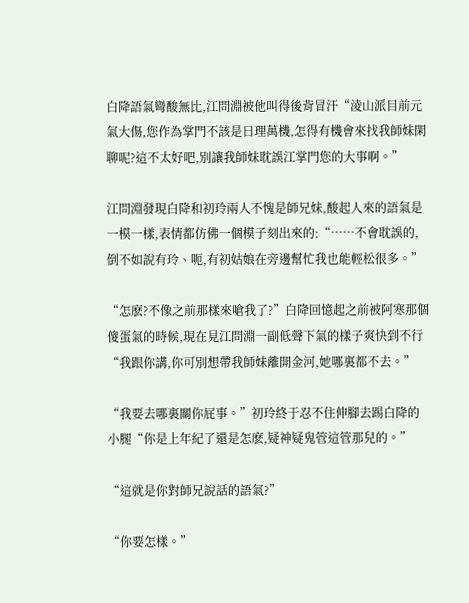白降語氣彎酸無比,江問淵被他叫得後背冒汗“淩山派目前元氣大傷,您作為掌門不該是日理萬機,怎得有機會來找我師妹閑聊呢?這不太好吧,別讓我師妹耽誤江掌門您的大事啊。”

江問淵發現白降和初玲兩人不愧是師兄妹,酸起人來的語氣是一模一樣,表情都仿佛一個模子刻出來的:“……不會耽誤的,倒不如說有玲、呃,有初姑娘在旁邊幫忙我也能輕松很多。”

“怎麽?不像之前那樣來嗆我了?”白降回憶起之前被阿寒那個傻蛋氣的時候,現在見江問淵一副低聲下氣的樣子爽快到不行“我跟你講,你可別想帶我師妹離開金河,她哪裏都不去。”

“我要去哪裏關你屁事。”初玲終于忍不住伸腳去踢白降的小腿“你是上年紀了還是怎麽,疑神疑鬼管這管那兒的。”

“這就是你對師兄說話的語氣?”

“你要怎樣。”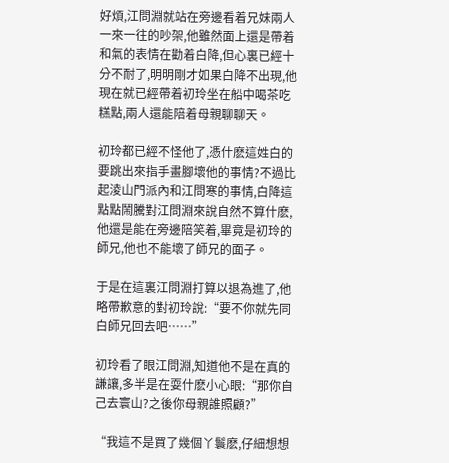好煩,江問淵就站在旁邊看着兄妹兩人一來一往的吵架,他雖然面上還是帶着和氣的表情在勸着白降,但心裏已經十分不耐了,明明剛才如果白降不出現,他現在就已經帶着初玲坐在船中喝茶吃糕點,兩人還能陪着母親聊聊天。

初玲都已經不怪他了,憑什麽這姓白的要跳出來指手畫腳壞他的事情?不過比起淩山門派內和江問寒的事情,白降這點點鬧騰對江問淵來說自然不算什麽,他還是能在旁邊陪笑着,畢竟是初玲的師兄,他也不能壞了師兄的面子。

于是在這裏江問淵打算以退為進了,他略帶歉意的對初玲說:“要不你就先同白師兄回去吧……”

初玲看了眼江問淵,知道他不是在真的謙讓,多半是在耍什麽小心眼:“那你自己去寰山?之後你母親誰照顧?”

“我這不是買了幾個丫鬟麽,仔細想想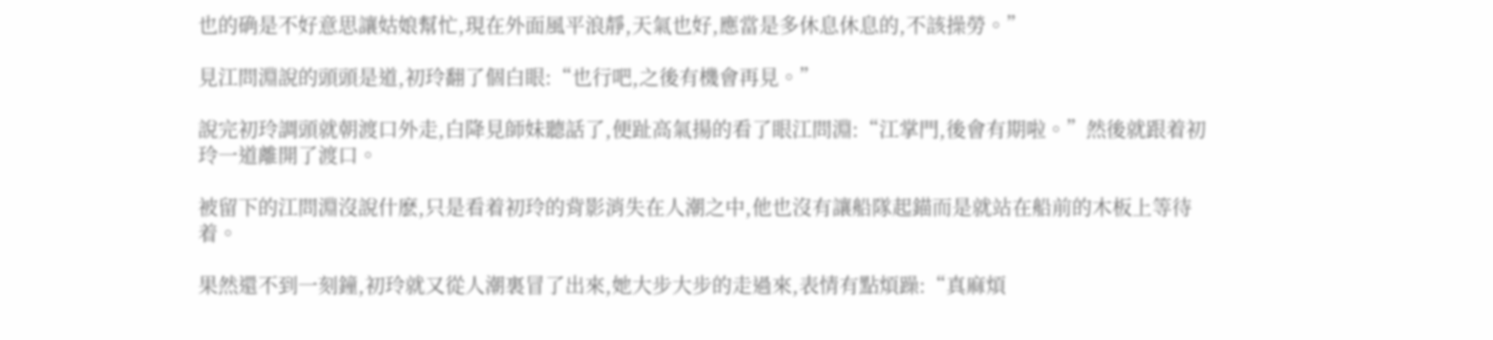也的确是不好意思讓姑娘幫忙,現在外面風平浪靜,天氣也好,應當是多休息休息的,不該操勞。”

見江問淵說的頭頭是道,初玲翻了個白眼:“也行吧,之後有機會再見。”

說完初玲調頭就朝渡口外走,白降見師妹聽話了,便趾高氣揚的看了眼江問淵:“江掌門,後會有期啦。”然後就跟着初玲一道離開了渡口。

被留下的江問淵沒說什麽,只是看着初玲的背影消失在人潮之中,他也沒有讓船隊起錨而是就站在船前的木板上等待着。

果然還不到一刻鐘,初玲就又從人潮裏冒了出來,她大步大步的走過來,表情有點煩躁:“真麻煩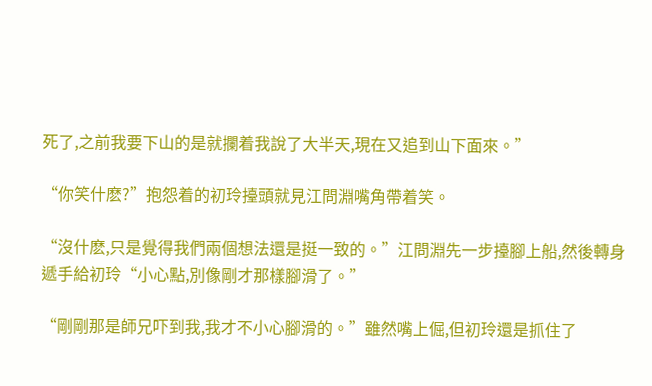死了,之前我要下山的是就攔着我說了大半天,現在又追到山下面來。”

“你笑什麽?”抱怨着的初玲擡頭就見江問淵嘴角帶着笑。

“沒什麽,只是覺得我們兩個想法還是挺一致的。”江問淵先一步擡腳上船,然後轉身遞手給初玲“小心點,別像剛才那樣腳滑了。”

“剛剛那是師兄吓到我,我才不小心腳滑的。”雖然嘴上倔,但初玲還是抓住了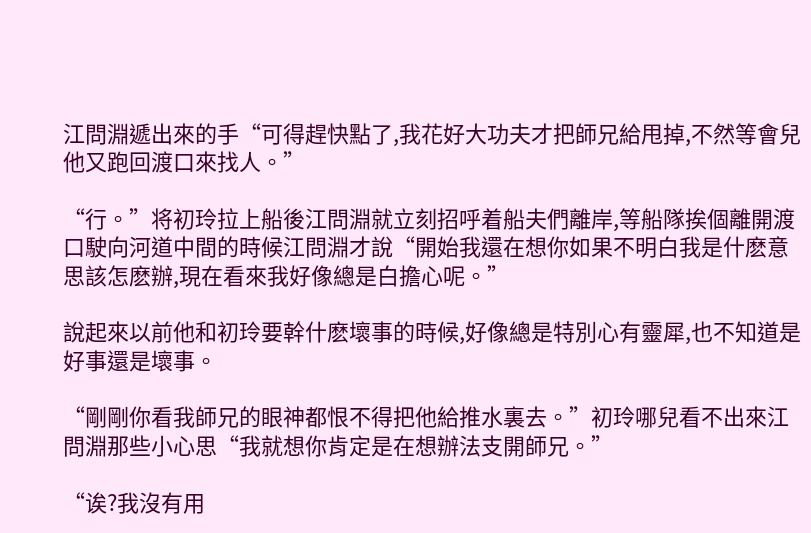江問淵遞出來的手“可得趕快點了,我花好大功夫才把師兄給甩掉,不然等會兒他又跑回渡口來找人。”

“行。”将初玲拉上船後江問淵就立刻招呼着船夫們離岸,等船隊挨個離開渡口駛向河道中間的時候江問淵才說“開始我還在想你如果不明白我是什麽意思該怎麽辦,現在看來我好像總是白擔心呢。”

說起來以前他和初玲要幹什麽壞事的時候,好像總是特別心有靈犀,也不知道是好事還是壞事。

“剛剛你看我師兄的眼神都恨不得把他給推水裏去。”初玲哪兒看不出來江問淵那些小心思“我就想你肯定是在想辦法支開師兄。”

“诶?我沒有用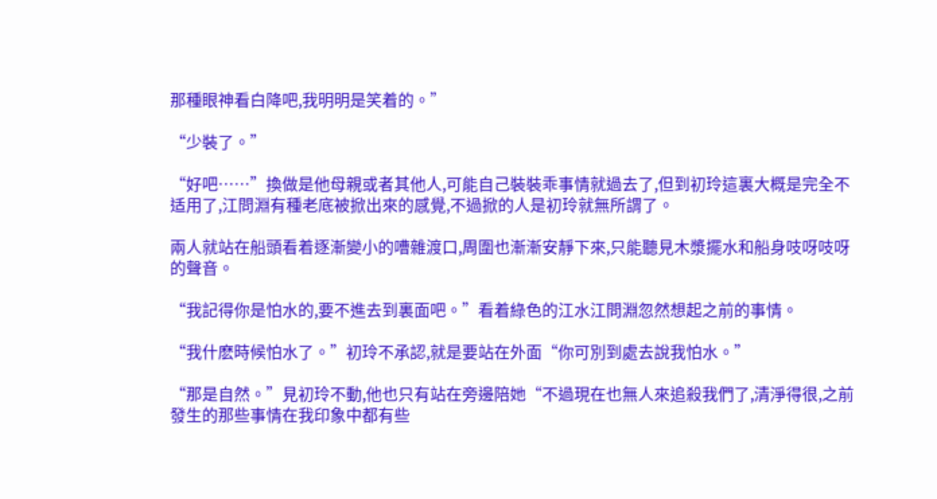那種眼神看白降吧,我明明是笑着的。”

“少裝了。”

“好吧……”換做是他母親或者其他人,可能自己裝裝乖事情就過去了,但到初玲這裏大概是完全不适用了,江問淵有種老底被掀出來的感覺,不過掀的人是初玲就無所謂了。

兩人就站在船頭看着逐漸變小的嘈雜渡口,周圍也漸漸安靜下來,只能聽見木漿擺水和船身吱呀吱呀的聲音。

“我記得你是怕水的,要不進去到裏面吧。”看着綠色的江水江問淵忽然想起之前的事情。

“我什麽時候怕水了。”初玲不承認,就是要站在外面“你可別到處去說我怕水。”

“那是自然。”見初玲不動,他也只有站在旁邊陪她“不過現在也無人來追殺我們了,清淨得很,之前發生的那些事情在我印象中都有些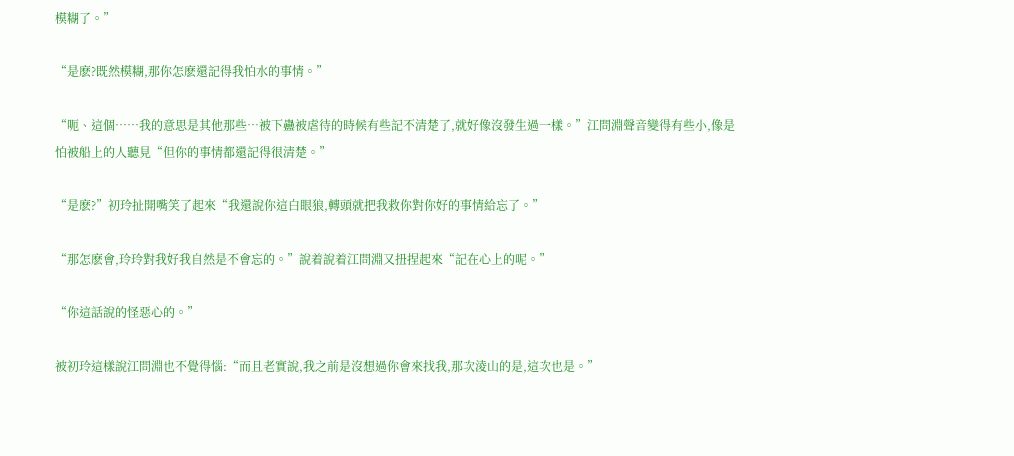模糊了。”

“是麽?既然模糊,那你怎麽還記得我怕水的事情。”

“呃、這個……我的意思是其他那些…被下蠱被虐待的時候有些記不清楚了,就好像沒發生過一樣。”江問淵聲音變得有些小,像是怕被船上的人聽見“但你的事情都還記得很清楚。”

“是麽?”初玲扯開嘴笑了起來“我還說你這白眼狼,轉頭就把我救你對你好的事情給忘了。”

“那怎麽會,玲玲對我好我自然是不會忘的。”說着說着江問淵又扭捏起來“記在心上的呢。”

“你這話說的怪惡心的。”

被初玲這樣說江問淵也不覺得惱:“而且老實說,我之前是沒想過你會來找我,那次淩山的是,這次也是。”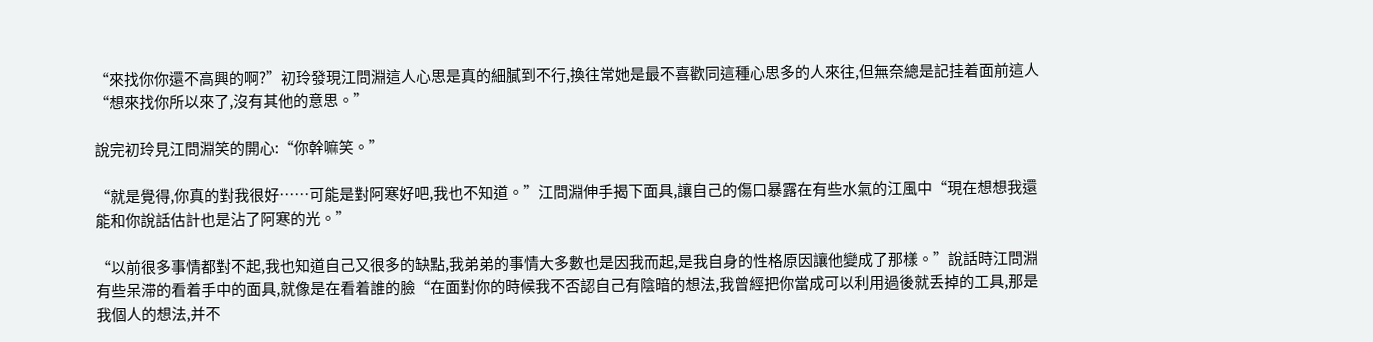“來找你你還不高興的啊?”初玲發現江問淵這人心思是真的細膩到不行,換往常她是最不喜歡同這種心思多的人來往,但無奈總是記挂着面前這人“想來找你所以來了,沒有其他的意思。”

說完初玲見江問淵笑的開心:“你幹嘛笑。”

“就是覺得,你真的對我很好……可能是對阿寒好吧,我也不知道。”江問淵伸手揭下面具,讓自己的傷口暴露在有些水氣的江風中“現在想想我還能和你說話估計也是沾了阿寒的光。”

“以前很多事情都對不起,我也知道自己又很多的缺點,我弟弟的事情大多數也是因我而起,是我自身的性格原因讓他變成了那樣。”說話時江問淵有些呆滞的看着手中的面具,就像是在看着誰的臉“在面對你的時候我不否認自己有陰暗的想法,我曾經把你當成可以利用過後就丢掉的工具,那是我個人的想法,并不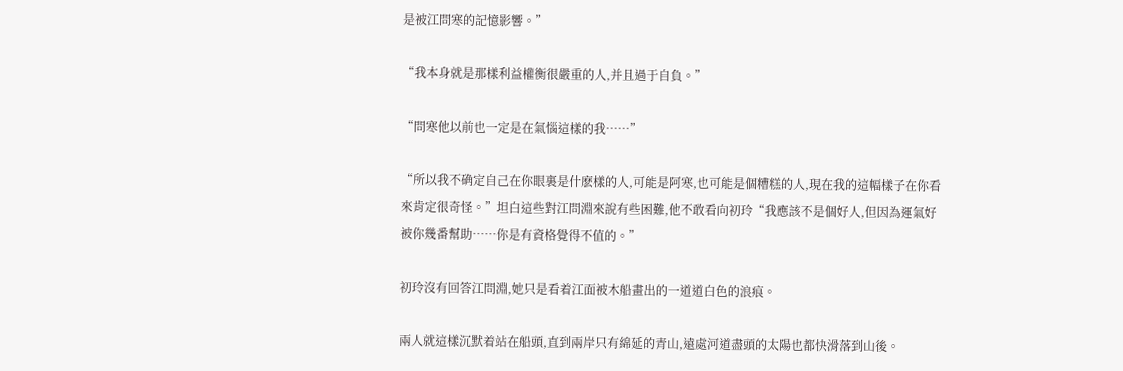是被江問寒的記憶影響。”

“我本身就是那樣利益權衡很嚴重的人,并且過于自負。”

“問寒他以前也一定是在氣惱這樣的我……”

“所以我不确定自己在你眼裏是什麽樣的人,可能是阿寒,也可能是個糟糕的人,現在我的這幅樣子在你看來肯定很奇怪。”坦白這些對江問淵來說有些困難,他不敢看向初玲“我應該不是個好人,但因為運氣好被你幾番幫助……你是有資格覺得不值的。”

初玲沒有回答江問淵,她只是看着江面被木船畫出的一道道白色的浪痕。

兩人就這樣沉默着站在船頭,直到兩岸只有綿延的青山,遠處河道盡頭的太陽也都快滑落到山後。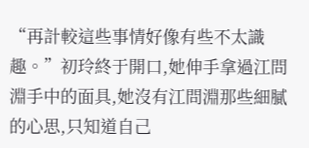“再計較這些事情好像有些不太識趣。”初玲終于開口,她伸手拿過江問淵手中的面具,她沒有江問淵那些細膩的心思,只知道自己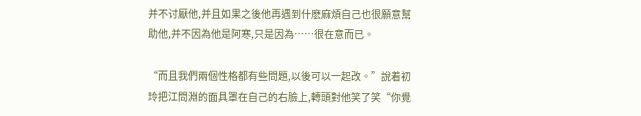并不讨厭他,并且如果之後他再遇到什麽麻煩自己也很願意幫助他,并不因為他是阿寒,只是因為……很在意而已。

“而且我們兩個性格都有些問題,以後可以一起改。”說着初玲把江問淵的面具罩在自己的右臉上,轉頭對他笑了笑“你覺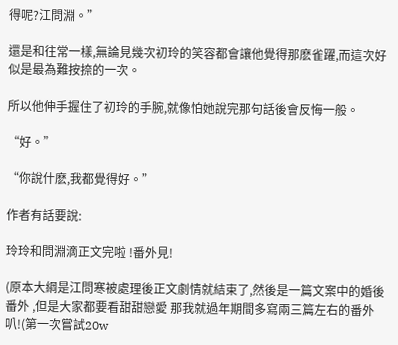得呢?江問淵。”

還是和往常一樣,無論見幾次初玲的笑容都會讓他覺得那麽雀躍,而這次好似是最為難按捺的一次。

所以他伸手握住了初玲的手腕,就像怕她說完那句話後會反悔一般。

“好。”

“你說什麽,我都覺得好。”

作者有話要說:

玲玲和問淵滴正文完啦 !番外見!

(原本大綱是江問寒被處理後正文劇情就結束了,然後是一篇文案中的婚後番外 ,但是大家都要看甜甜戀愛 那我就過年期間多寫兩三篇左右的番外叭!(第一次嘗試20w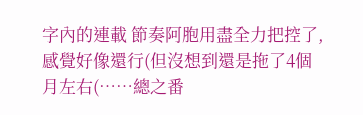字內的連載 節奏阿胞用盡全力把控了,感覺好像還行(但沒想到還是拖了4個月左右(……總之番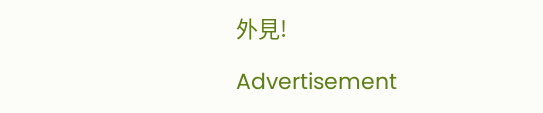外見!

Advertisement